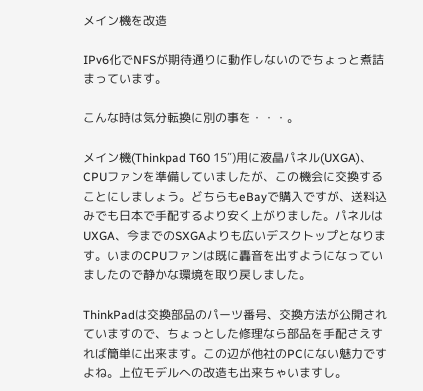メイン機を改造

IPv6化でNFSが期待通りに動作しないのでちょっと煮詰まっています。

こんな時は気分転換に別の事を・・・。

メイン機(Thinkpad T60 15″)用に液晶パネル(UXGA)、CPUファンを準備していましたが、この機会に交換することにしましょう。どちらもeBayで購入ですが、送料込みでも日本で手配するより安く上がりました。パネルはUXGA、今までのSXGAよりも広いデスクトップとなります。いまのCPUファンは既に轟音を出すようになっていましたので静かな環境を取り戻しました。

ThinkPadは交換部品のパーツ番号、交換方法が公開されていますので、ちょっとした修理なら部品を手配さえすれば簡単に出来ます。この辺が他社のPCにない魅力ですよね。上位モデルへの改造も出来ちゃいますし。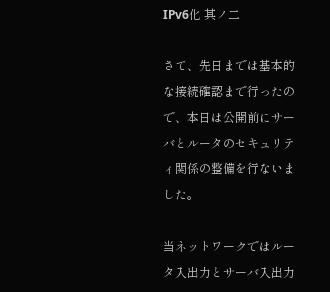IPv6化 其ノ二

さて、先日までは基本的な接続確認まで行ったので、本日は公開前にサーバとルータのセキュリティ関係の整備を行ないました。

当ネットワークではルータ入出力とサーバ入出力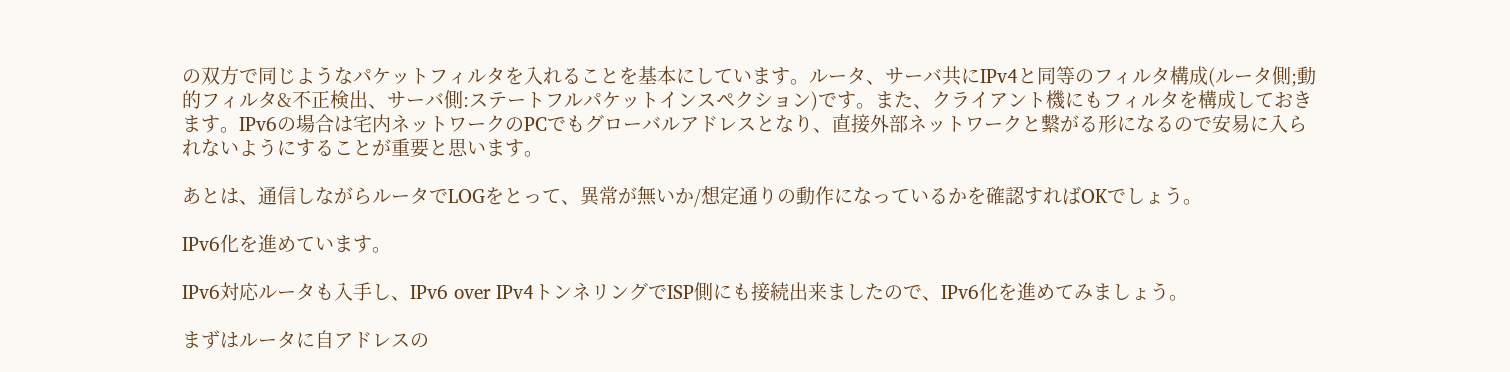の双方で同じようなパケットフィルタを入れることを基本にしています。ルータ、サーバ共にIPv4と同等のフィルタ構成(ルータ側;動的フィルタ&不正検出、サーバ側:ステートフルパケットインスペクション)です。また、クライアント機にもフィルタを構成しておきます。IPv6の場合は宅内ネットワークのPCでもグローバルアドレスとなり、直接外部ネットワークと繋がる形になるので安易に入られないようにすることが重要と思います。

あとは、通信しながらルータでLOGをとって、異常が無いか/想定通りの動作になっているかを確認すればOKでしょう。

IPv6化を進めています。

IPv6対応ルータも入手し、IPv6 over IPv4トンネリングでISP側にも接続出来ましたので、IPv6化を進めてみましょう。

まずはルータに自アドレスの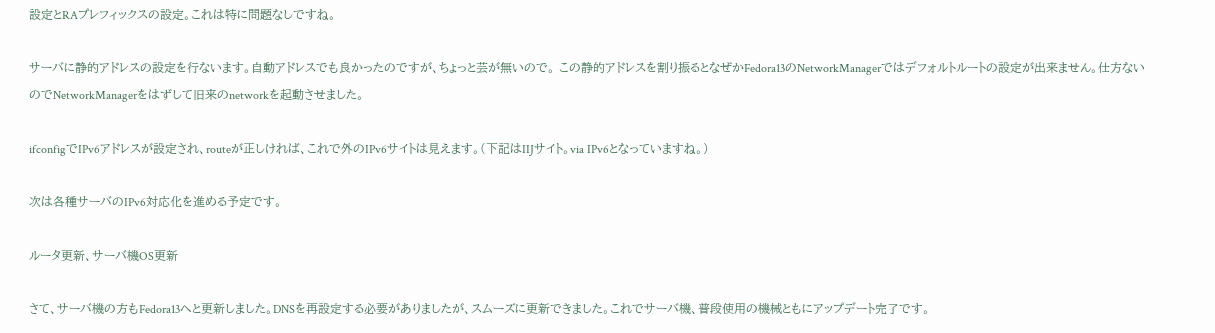設定とRAプレフィックスの設定。これは特に問題なしですね。

サーバに静的アドレスの設定を行ないます。自動アドレスでも良かったのですが、ちょっと芸が無いので。 この静的アドレスを割り振るとなぜかFedora13のNetworkManagerではデフォルトルートの設定が出来ません。仕方ないのでNetworkManagerをはずして旧来のnetworkを起動させました。

ifconfigでIPv6アドレスが設定され、routeが正しければ、これで外のIPv6サイトは見えます。(下記はIIJサイト。via IPv6となっていますね。)

次は各種サーバのIPv6対応化を進める予定です。

ルータ更新、サーバ機OS更新

さて、サーバ機の方もFedora13へと更新しました。DNSを再設定する必要がありましたが、スムーズに更新できました。これでサーバ機、普段使用の機械ともにアップデート完了です。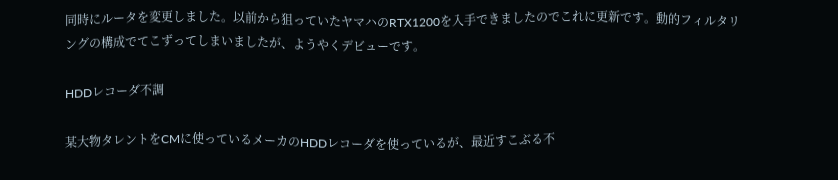同時にルータを変更しました。以前から狙っていたヤマハのRTX1200を入手できましたのでこれに更新です。動的フィルタリングの構成でてこずってしまいましたが、ようやくデビューです。

HDDレコーダ不調

某大物タレントをCMに使っているメーカのHDDレコーダを使っているが、最近すこぶる不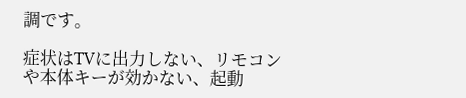調です。

症状はTVに出力しない、リモコンや本体キーが効かない、起動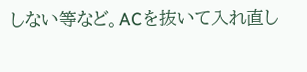しない等など。ACを抜いて入れ直し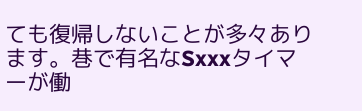ても復帰しないことが多々あります。巷で有名なSxxxタイマーが働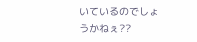いているのでしょうかねぇ??